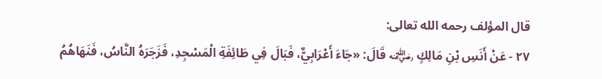قال المؤلف رحمه الله تعالى:
٢٧ - عَنْ أَنَسِ بْنِ مَالِكٍ ﵁ قَالَ: «جَاءَ أَعْرَابِيٌّ، فَبَالَ فِي طَائِفَةِ الْمَسْجِدِ، فَزَجَرَهُ النَّاسُ، فَنَهَاهُمُ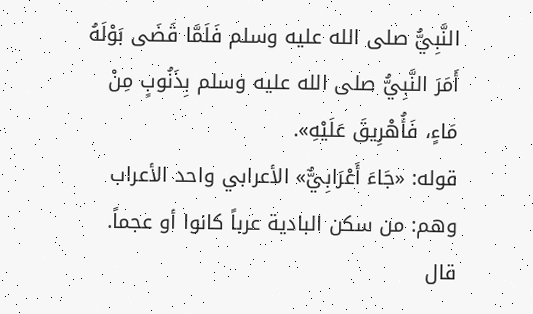النَّبِيُّ صلى الله عليه وسلم فَلَمَّا قَضَى بَوْلَهُ أَمَرَ النَّبِيُّ صلى الله عليه وسلم بِذَنُوبٍ مِنْ مَاءٍ، فَأُهْرِيقَ عَلَيْهِ».
قوله: «جَاءَ أَعْرَابِيٌّ» الأعرابي واحد الأعراب وهم: من سكن البادية عرباً كانوا أو عجماً.
قال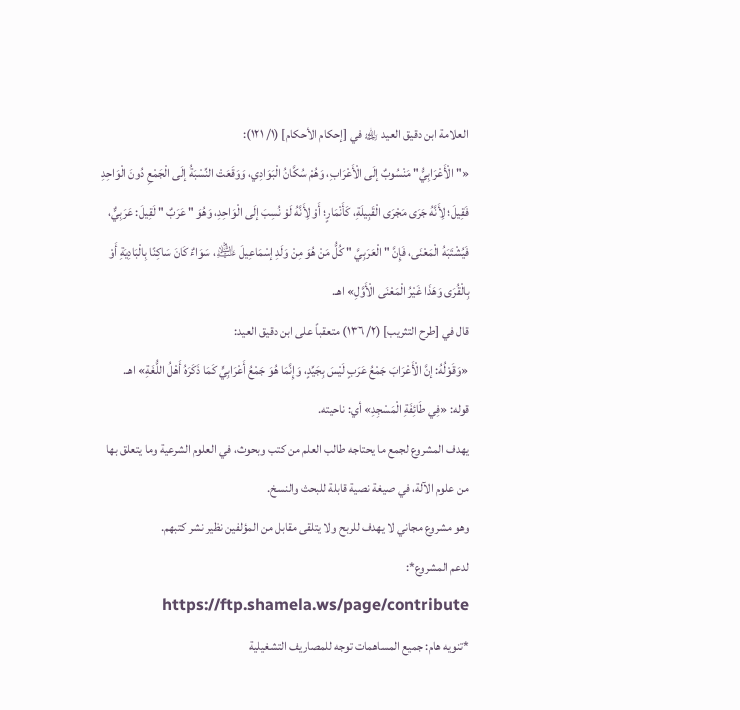العلامة ابن دقيق العيد ﵀ في [إحكام الأحكام] (١/ ١٢١):
«"الْأَعْرَابِيُّ" مَنْسُوبٌ إلَى الْأَعْرَابِ، وَهُمْ سُكَّانُ الْبَوَادِي، وَوَقَعَتْ النِّسْبَةُ إلَى الْجَمْعِ دُونَ الْوَاحِدِ فَقِيلَ؛ لِأَنَّهُ جَرَى مَجْرَى الْقَبِيلَةِ، كَأَنْمَارٍ؛ أَوْ لِأَنَّهُ لَوْ نُسِبَ إلَى الْوَاحِدِ، وَهُوَ " عَرَبٌ " لَقِيلَ: عَرَبِيٌّ، فَيُشْتَبَهُ الْمَعْنَى، فَإِنَّ " الْعَرَبِيَّ " كُلُّ مَنْ هُوَ مِنْ وَلَدِ إسْمَاعِيلَ ﵇، سَوَاءٌ كَانَ سَاكِنًا بِالْبَادِيَةِ أَوْ بِالْقُرَى وَهَذَا غَيْرُ الْمَعْنَى الْأَوَّلِ» اهـ.
قال في [طرح التثريب] (٢/ ١٣٦) متعقباً على ابن دقيق العيد:
«وَقَوْلُهُ: إنَّ الْأَعْرَابَ جَمْعُ عَرَبٍ لَيْسَ بِجَيِّدٍ، وَإِنَّمَا هُوَ جَمْعُ أَعْرَابِيٍّ كَمَا ذَكَرَهُ أَهْلُ اللُّغَةِ» اهـ.
قوله: «فِي طَائِفَةِ الْمَسْجِدِ» أي: ناحيته.
يهدف المشروع لجمع ما يحتاجه طالب العلم من كتب وبحوث، في العلوم الشرعية وما يتعلق بها من علوم الآلة، في صيغة نصية قابلة للبحث والنسخ.
وهو مشروع مجاني لا يهدف للربح ولا يتلقى مقابل من المؤلفين نظير نشر كتبهم.
لدعم المشروع*: https://ftp.shamela.ws/page/contribute
*تنويه هام: جميع المساهمات توجه للمصاريف التشغيلية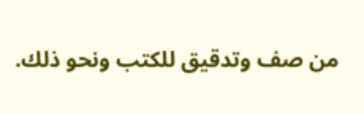من صف وتدقيق للكتب ونحو ذلك.